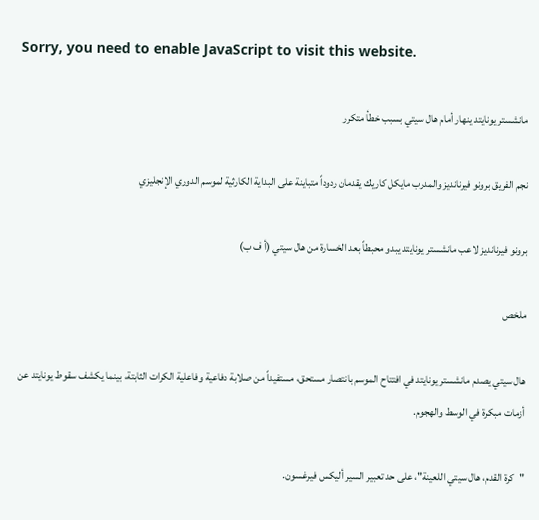Sorry, you need to enable JavaScript to visit this website.

مانشستر يونايتد ينهار أمام هال سيتي بسبب خطأ متكرر

نجم الفريق برونو فيرنانديز والمدرب مايكل كاريك يقدمان ردوداً متباينة على البداية الكارثية لموسم الدوري الإنجليزي

برونو فيرنانديز لاعب مانشستر يونايتد يبدو محبطاً بعد الخسارة من هال سيتي (أ ف ب)

ملخص

هال سيتي يصدم مانشستر يونايتد في افتتاح الموسم بانتصار مستحق، مستفيداً من صلابة دفاعية وفاعلية الكرات الثابتة، بينما يكشف سقوط يونايتد عن أزمات مبكرة في الوسط والهجوم.

"كرة القدم، هال سيتي اللعينة"، على حد تعبير السير أليكس فيرغسون.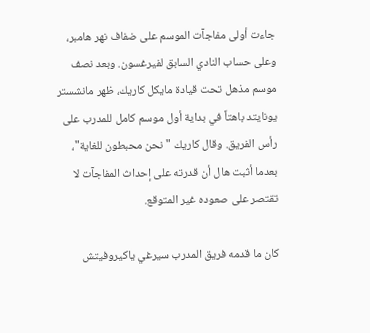جاءت أولى مفاجآت الموسم على ضفاف نهر هامبر، وعلى حساب النادي السابق لفيرغسون. وبعد نصف موسم مذهل تحت قيادة مايكل كاريك، ظهر مانشستر يونايتد باهتاً في بداية أول موسم كامل للمدرب على رأس الفريق. وقال كاريك "نحن محبطون للغاية"، بعدما أثبت هال أن قدرته على إحداث المفاجآت لا تقتصر على صعوده غير المتوقع.

كان ما قدمه فريق المدرب سيرغي ياكيروفيتش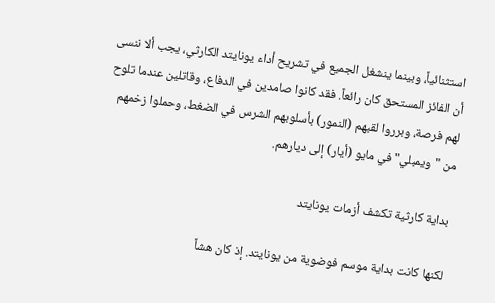استثنائياً، وبينما ينشغل الجميع في تشريح أداء يونايتد الكارثي، يجب ألا ننسى أن الفائز المستحق كان رائعاً. فقد كانوا صامدين في الدفاع، وقاتلين عندما تلوح لهم فرصة، وبرروا لقبهم (النمور) بأسلوبهم الشرس في الضغط، وحملوا زخمهم من "ويمبلي" في مايو (أيار) إلى ديارهم.

بداية كارثية تكشف أزمات يونايتد

لكنها كانت بداية موسم فوضوية من يونايتد. إذ كان هشاً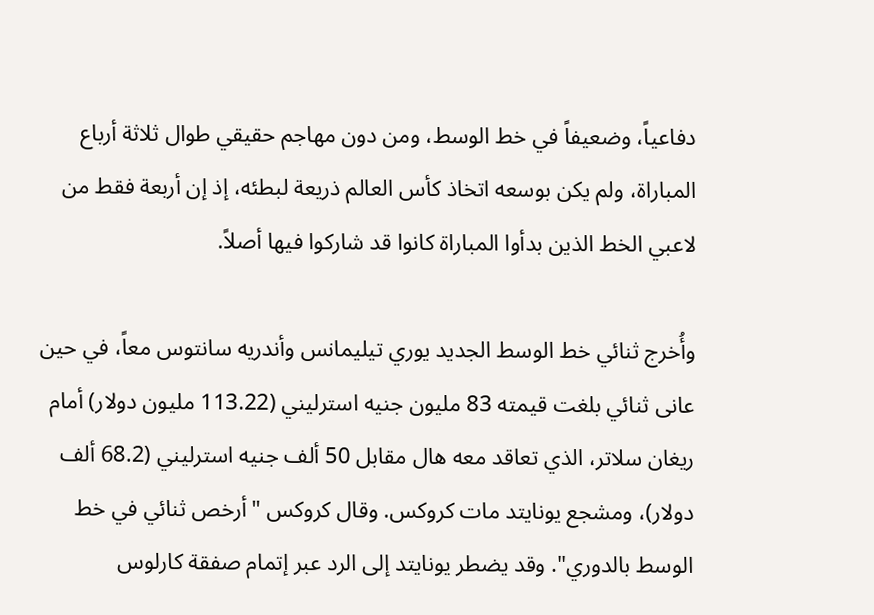دفاعياً، وضعيفاً في خط الوسط، ومن دون مهاجم حقيقي طوال ثلاثة أرباع المباراة، ولم يكن بوسعه اتخاذ كأس العالم ذريعة لبطئه، إذ إن أربعة فقط من لاعبي الخط الذين بدأوا المباراة كانوا قد شاركوا فيها أصلاً.

وأُخرج ثنائي خط الوسط الجديد يوري تيليمانس وأندريه سانتوس معاً، في حين عانى ثنائي بلغت قيمته 83 مليون جنيه استرليني (113.22 مليون دولار) أمام ريغان سلاتر، الذي تعاقد معه هال مقابل 50 ألف جنيه استرليني (68.2 ألف دولار)، ومشجع يونايتد مات كروكس. وقال كروكس "أرخص ثنائي في خط الوسط بالدوري". وقد يضطر يونايتد إلى الرد عبر إتمام صفقة كارلوس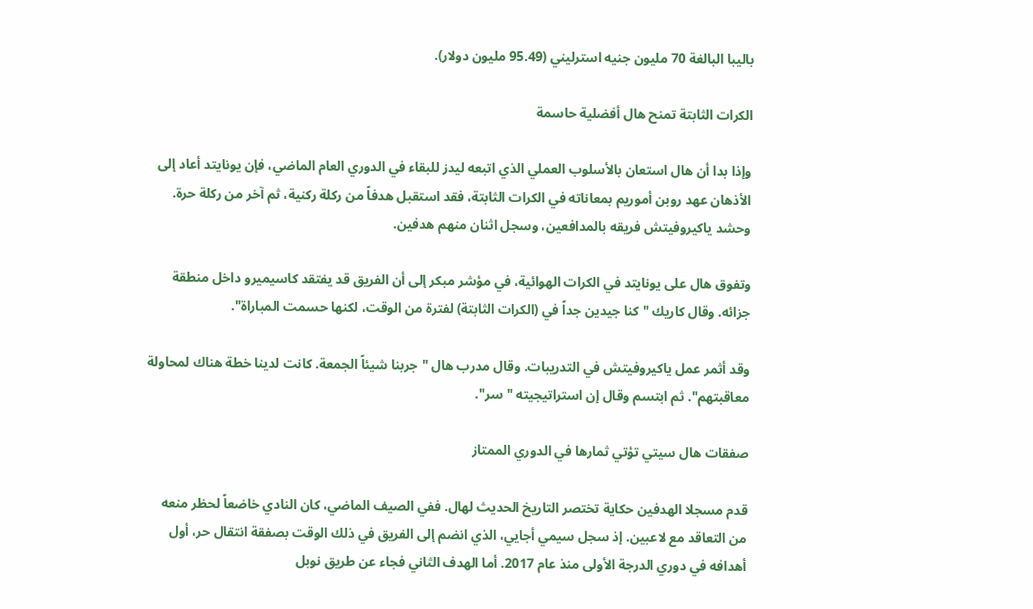باليبا البالغة 70 مليون جنيه استرليني (95.49 مليون دولار).

الكرات الثابتة تمنح هال أفضلية حاسمة

وإذا بدا أن هال استعان بالأسلوب العملي الذي اتبعه ليدز للبقاء في الدوري العام الماضي، فإن يونايتد أعاد إلى الأذهان عهد روبن أموريم بمعاناته في الكرات الثابتة، فقد استقبل هدفاً من ركلة ركنية، ثم آخر من ركلة حرة. وحشد ياكيروفيتش فريقه بالمدافعين، وسجل اثنان منهم هدفين.

وتفوق هال على يونايتد في الكرات الهوائية، في مؤشر مبكر إلى أن الفريق قد يفتقد كاسيميرو داخل منطقة جزائه. وقال كاريك "كنا جيدين جداً في (الكرات الثابتة) لفترة من الوقت، لكنها حسمت المباراة".

وقد أثمر عمل ياكيروفيتش في التدريبات. وقال مدرب هال "جربنا شيئاً الجمعة. كانت لدينا خطة هناك لمحاولة معاقبتهم". ثم ابتسم وقال إن استراتيجيته "سر".

صفقات هال سيتي تؤتي ثمارها في الدوري الممتاز

قدم مسجلا الهدفين حكاية تختصر التاريخ الحديث لهال. ففي الصيف الماضي، كان النادي خاضعاً لحظر منعه من التعاقد مع لاعبين. إذ سجل سيمي أجايي، الذي انضم إلى الفريق في ذلك الوقت بصفقة انتقال حر، أول أهدافه في دوري الدرجة الأولى منذ عام 2017. أما الهدف الثاني فجاء عن طريق نوبل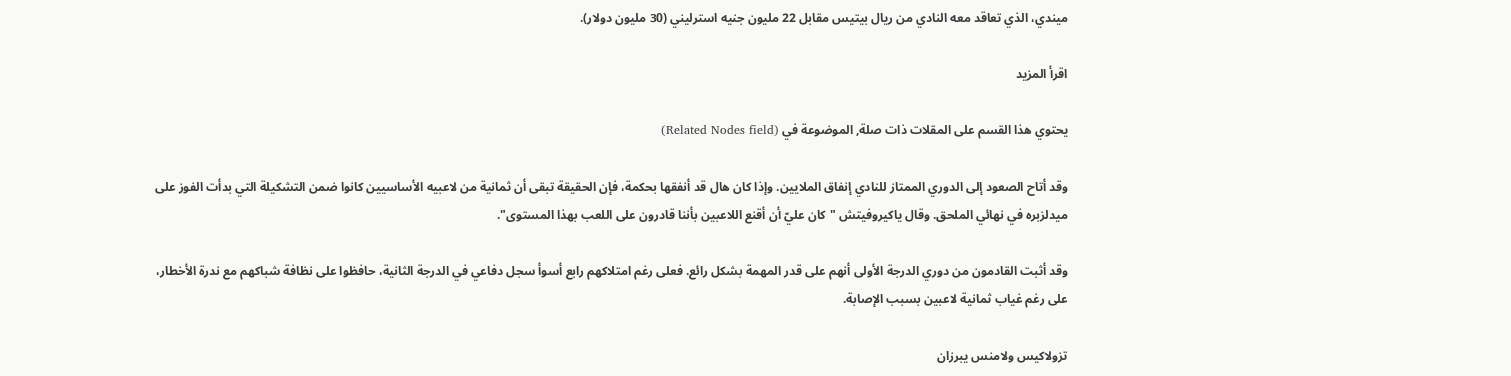ميندي، الذي تعاقد معه النادي من ريال بيتيس مقابل 22 مليون جنيه استرليني (30 مليون دولار).

اقرأ المزيد

يحتوي هذا القسم على المقلات ذات صلة, الموضوعة في (Related Nodes field)

وقد أتاح الصعود إلى الدوري الممتاز للنادي إنفاق الملايين. وإذا كان هال قد أنفقها بحكمة، فإن الحقيقة تبقى أن ثمانية من لاعبيه الأساسيين كانوا ضمن التشكيلة التي بدأت الفوز على ميدلزبره في نهائي الملحق. وقال ياكيروفيتش "كان عليّ أن أقنع اللاعبين بأننا قادرون على اللعب بهذا المستوى".

وقد أثبت القادمون من دوري الدرجة الأولى أنهم على قدر المهمة بشكل رائع. فعلى رغم امتلاكهم رابع أسوأ سجل دفاعي في الدرجة الثانية، حافظوا على نظافة شباكهم مع ندرة الأخطار، على رغم غياب ثمانية لاعبين بسبب الإصابة.

تزولاكيس ولامنس يبرزان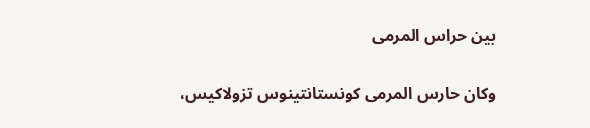بين حراس المرمى

وكان حارس المرمى كونستانتينوس تزولاكيس،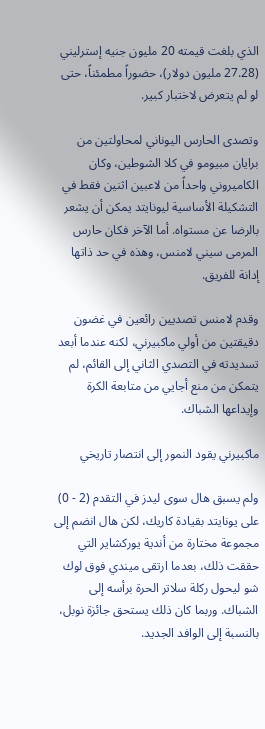الذي بلغت قيمته 20 مليون جنيه إسترليني (27.28 مليون دولار)، حضوراً مطمئناً، حتى لو لم يتعرض لاختبار كبير.

وتصدى الحارس اليوناني لمحاولتين من برايان مبيومو في كلا الشوطين، وكان الكاميروني واحداً من لاعبين اثنين فقط في التشكيلة الأساسية ليونايتد يمكن أن يشعر بالرضا عن مستواه. أما الآخر فكان حارس المرمى سيني لامنس، وهذه في حد ذاتها إدانة للفريق.

وقدم لامنس تصديين رائعين في غضون دقيقتين من أولي ماكبيرني، لكنه عندما أبعد تسديدته في التصدي الثاني إلى القائم، لم يتمكن من منع أجايي من متابعة الكرة وإيداعها الشباك.

ماكبيرني يقود النمور إلى انتصار تاريخي

ولم يسبق هال سوى ليدز في التقدم (2 - 0) على يونايتد بقيادة كاريك، لكن هال انضم إلى مجموعة مختارة من أندية يوركشاير التي حققت ذلك، بعدما ارتقى ميندي فوق لوك شو ليحول ركلة سلاتر الحرة برأسه إلى الشباك. وربما كان ذلك يستحق جائزة نوبل، بالنسبة إلى الوافد الجديد.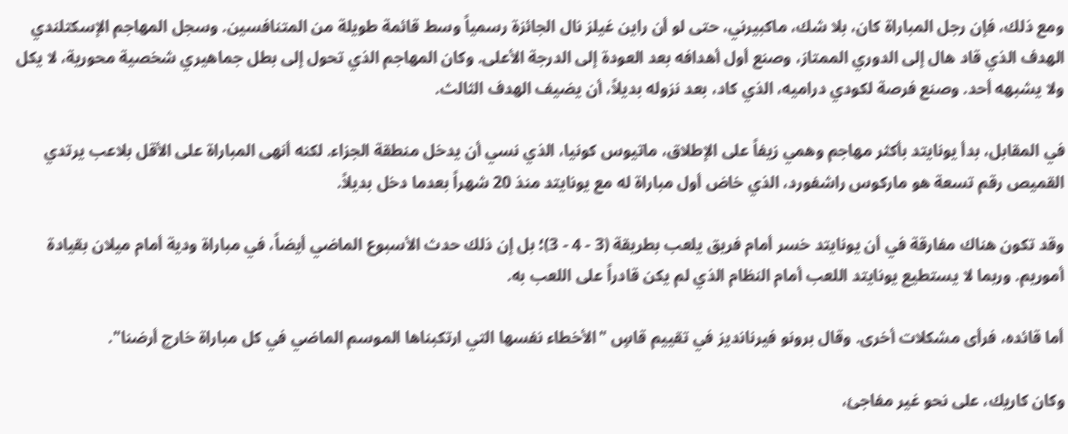ومع ذلك، فإن رجل المباراة كان، بلا شك، ماكبيرني، حتى لو أن راين غيلز نال الجائزة رسمياً وسط قائمة طويلة من المتنافسين. وسجل المهاجم الإسكتلندي الهدف الذي قاد هال إلى الدوري الممتاز، وصنع أول أهدافه بعد العودة إلى الدرجة الأعلى. وكان المهاجم الذي تحول إلى بطل جماهيري شخصية محورية، لا يكل ولا يشبهه أحد. وصنع فرصة لكودي دراميه، الذي كاد، بعد نزوله بديلاً، أن يضيف الهدف الثالث.

في المقابل، بدأ يونايتد بأكثر مهاجم وهمي زيفاً على الإطلاق، ماتيوس كونيا، الذي نسي أن يدخل منطقة الجزاء. لكنه أنهى المباراة على الأقل بلاعب يرتدي القميص رقم تسعة هو ماركوس راشفورد، الذي خاض أول مباراة له مع يونايتد منذ 20 شهراً بعدما دخل بديلاً.

وقد تكون هناك مفارقة في أن يونايتد خسر أمام فريق يلعب بطريقة (3 - 4 - 3)؛ بل إن ذلك حدث الأسبوع الماضي أيضاً، في مباراة ودية أمام ميلان بقيادة أموريم. وربما لا يستطيع يونايتد اللعب أمام النظام الذي لم يكن قادراً على اللعب به.

أما قائده، فرأى مشكلات أخرى. وقال برونو فيرنانديز في تقييم قاسٍ "الأخطاء نفسها التي ارتكبناها الموسم الماضي في كل مباراة خارج أرضنا".

وكان كاريك، على نحو غير مفاجئ،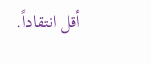أقل انتقاداً.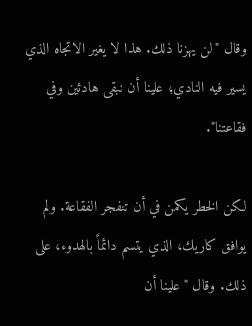وقال "لن يهزنا ذلك. هذا لا يغير الاتجاه الذي يسير فيه النادي؛ علينا أن نبقى هادئين وفي فقاعتنا".

لكن الخطر يكمن في أن تنفجر الفقاعة. ولم يوافق كاريك، الذي يتسم دائماً بالهدوء، على ذلك. وقال "علينا أن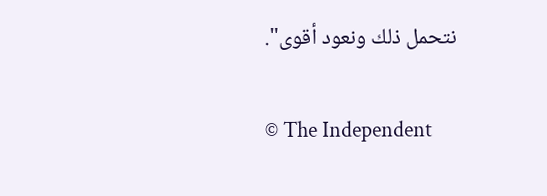نتحمل ذلك ونعود أقوى".

© The Independent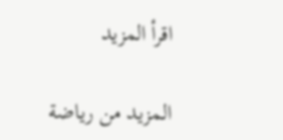اقرأ المزيد

المزيد من رياضة